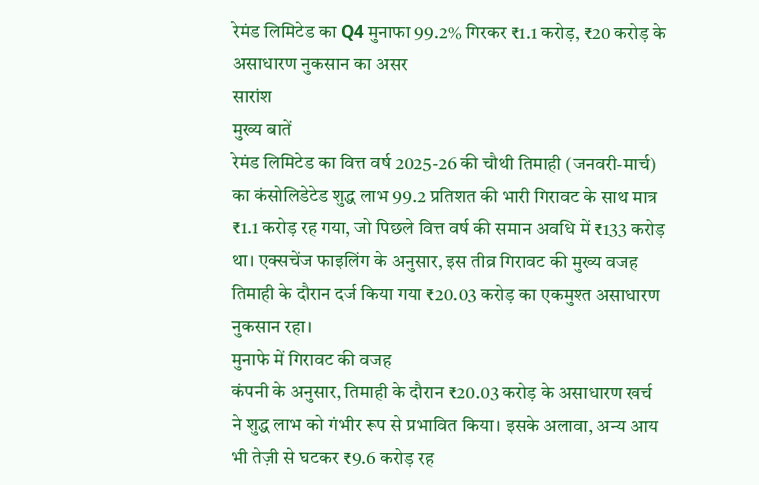रेमंड लिमिटेड का Q4 मुनाफा 99.2% गिरकर ₹1.1 करोड़, ₹20 करोड़ के असाधारण नुकसान का असर
सारांश
मुख्य बातें
रेमंड लिमिटेड का वित्त वर्ष 2025-26 की चौथी तिमाही (जनवरी-मार्च) का कंसोलिडेटेड शुद्ध लाभ 99.2 प्रतिशत की भारी गिरावट के साथ मात्र ₹1.1 करोड़ रह गया, जो पिछले वित्त वर्ष की समान अवधि में ₹133 करोड़ था। एक्सचेंज फाइलिंग के अनुसार, इस तीव्र गिरावट की मुख्य वजह तिमाही के दौरान दर्ज किया गया ₹20.03 करोड़ का एकमुश्त असाधारण नुकसान रहा।
मुनाफे में गिरावट की वजह
कंपनी के अनुसार, तिमाही के दौरान ₹20.03 करोड़ के असाधारण खर्च ने शुद्ध लाभ को गंभीर रूप से प्रभावित किया। इसके अलावा, अन्य आय भी तेज़ी से घटकर ₹9.6 करोड़ रह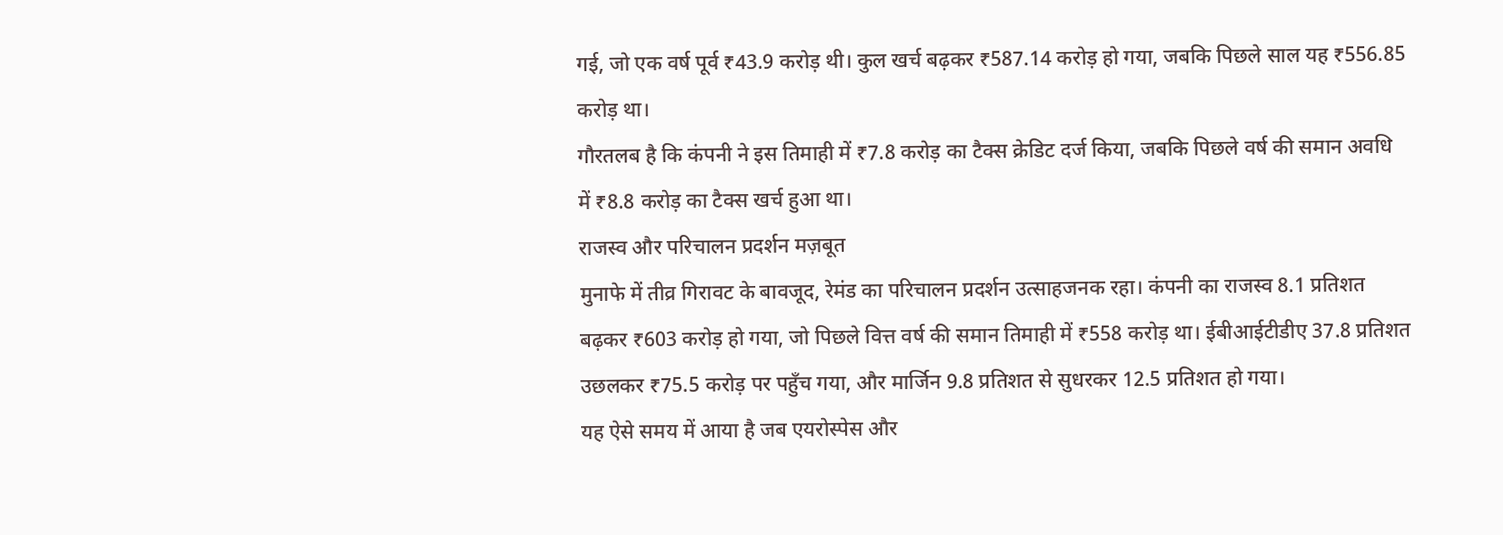गई, जो एक वर्ष पूर्व ₹43.9 करोड़ थी। कुल खर्च बढ़कर ₹587.14 करोड़ हो गया, जबकि पिछले साल यह ₹556.85 करोड़ था।
गौरतलब है कि कंपनी ने इस तिमाही में ₹7.8 करोड़ का टैक्स क्रेडिट दर्ज किया, जबकि पिछले वर्ष की समान अवधि में ₹8.8 करोड़ का टैक्स खर्च हुआ था।
राजस्व और परिचालन प्रदर्शन मज़बूत
मुनाफे में तीव्र गिरावट के बावजूद, रेमंड का परिचालन प्रदर्शन उत्साहजनक रहा। कंपनी का राजस्व 8.1 प्रतिशत बढ़कर ₹603 करोड़ हो गया, जो पिछले वित्त वर्ष की समान तिमाही में ₹558 करोड़ था। ईबीआईटीडीए 37.8 प्रतिशत उछलकर ₹75.5 करोड़ पर पहुँच गया, और मार्जिन 9.8 प्रतिशत से सुधरकर 12.5 प्रतिशत हो गया।
यह ऐसे समय में आया है जब एयरोस्पेस और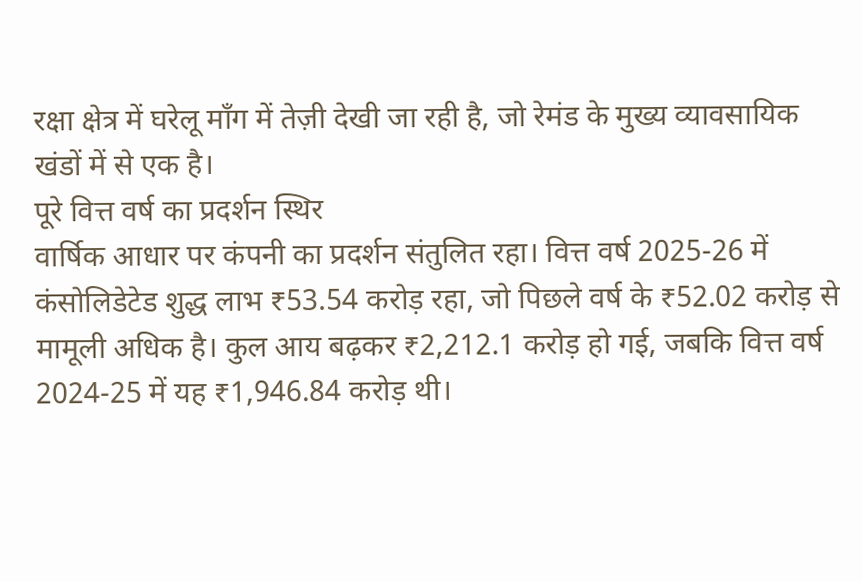रक्षा क्षेत्र में घरेलू माँग में तेज़ी देखी जा रही है, जो रेमंड के मुख्य व्यावसायिक खंडों में से एक है।
पूरे वित्त वर्ष का प्रदर्शन स्थिर
वार्षिक आधार पर कंपनी का प्रदर्शन संतुलित रहा। वित्त वर्ष 2025-26 में कंसोलिडेटेड शुद्ध लाभ ₹53.54 करोड़ रहा, जो पिछले वर्ष के ₹52.02 करोड़ से मामूली अधिक है। कुल आय बढ़कर ₹2,212.1 करोड़ हो गई, जबकि वित्त वर्ष 2024-25 में यह ₹1,946.84 करोड़ थी।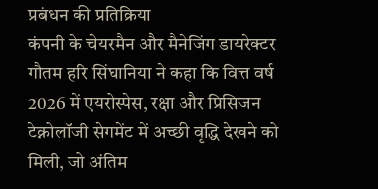प्रबंधन की प्रतिक्रिया
कंपनी के चेयरमैन और मैनेजिंग डायरेक्टर गौतम हरि सिंघानिया ने कहा कि वित्त वर्ष 2026 में एयरोस्पेस, रक्षा और प्रिसिजन टेक्नोलॉजी सेगमेंट में अच्छी वृद्धि देखने को मिली, जो अंतिम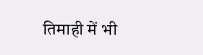तिमाही में भी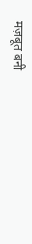मज़बूत बनी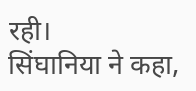रही।
सिंघानिया ने कहा,